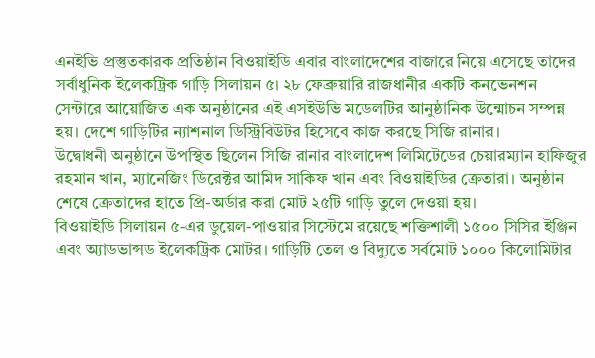এনইভি প্রস্তুতকারক প্রতিষ্ঠান বিওয়াইডি এবার বাংলাদেশের বাজারে নিয়ে এসেছে তাদের সর্বাধুনিক ইলেকট্রিক গাড়ি সিলায়ন ৫। ২৮ ফেব্রুয়ারি রাজধানীর একটি কনভেনশন সেন্টারে আয়োজিত এক অনুষ্ঠানের এই এসইউভি মডেলটির আনুষ্ঠানিক উন্মোচন সম্পন্ন হয়। দেশে গাড়িটির ন্যাশনাল ডিস্ট্রিবিউটর হিসেবে কাজ করছে সিজি রানার।
উদ্বোধনী অনুষ্ঠানে উপস্থিত ছিলেন সিজি রানার বাংলাদেশ লিমিটেডের চেয়ারম্যান হাফিজুর রহমান খান, ম্যানেজিং ডিরেক্টর আমিদ সাকিফ খান এবং বিওয়াইডির ক্রেতারা। অনুষ্ঠান শেষে ক্রেতাদের হাতে প্রি-অর্ডার করা মোট ২৫টি গাড়ি তুলে দেওয়া হয়।
বিওয়াইডি সিলায়ন ৫-এর ডুয়েল-পাওয়ার সিস্টেমে রয়েছে শক্তিশালী ১৫০০ সিসির ইঞ্জিন এবং অ্যাডভান্সড ইলেকট্রিক মোটর। গাড়িটি তেল ও বিদ্যুতে সর্বমোট ১০০০ কিলোমিটার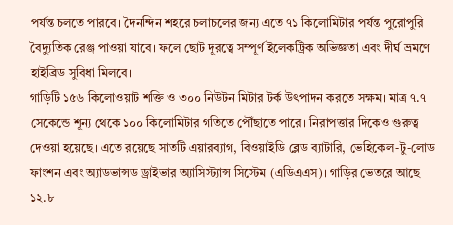পর্যন্ত চলতে পারবে। দৈনন্দিন শহরে চলাচলের জন্য এতে ৭১ কিলোমিটার পর্যন্ত পুরোপুরি বৈদ্যুতিক রেঞ্জ পাওয়া যাবে। ফলে ছোট দূরত্বে সম্পূর্ণ ইলেকট্রিক অভিজ্ঞতা এবং দীর্ঘ ভ্রমণে হাইব্রিড সুবিধা মিলবে।
গাড়িটি ১৫৬ কিলোওয়াট শক্তি ও ৩০০ নিউটন মিটার টর্ক উৎপাদন করতে সক্ষম। মাত্র ৭.৭ সেকেন্ডে শূন্য থেকে ১০০ কিলোমিটার গতিতে পৌঁছাতে পারে। নিরাপত্তার দিকেও গুরুত্ব দেওয়া হয়েছে। এতে রয়েছে সাতটি এয়ারব্যাগ, বিওয়াইডি ব্লেড ব্যাটারি, ভেহিকেল-টু-লোড ফাংশন এবং অ্যাডভান্সড ড্রাইভার অ্যাসিস্ট্যান্স সিস্টেম (এডিএএস)। গাড়ির ভেতরে আছে ১২.৮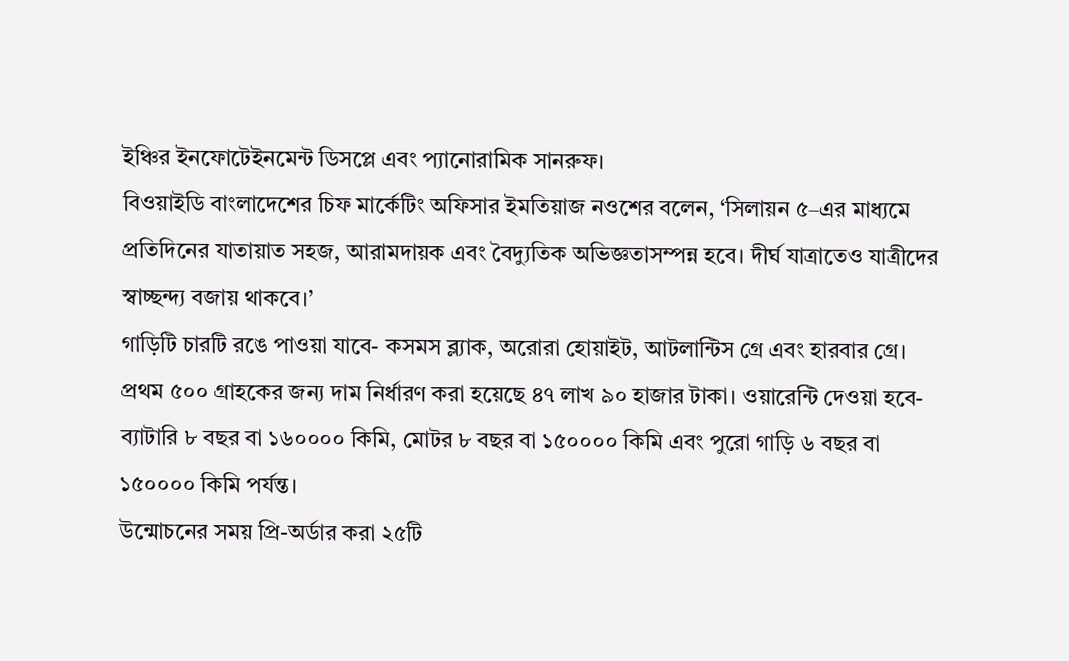ইঞ্চির ইনফোটেইনমেন্ট ডিসপ্লে এবং প্যানোরামিক সানরুফ।
বিওয়াইডি বাংলাদেশের চিফ মার্কেটিং অফিসার ইমতিয়াজ নওশের বলেন, ‘সিলায়ন ৫–এর মাধ্যমে প্রতিদিনের যাতায়াত সহজ, আরামদায়ক এবং বৈদ্যুতিক অভিজ্ঞতাসম্পন্ন হবে। দীর্ঘ যাত্রাতেও যাত্রীদের স্বাচ্ছন্দ্য বজায় থাকবে।’
গাড়িটি চারটি রঙে পাওয়া যাবে- কসমস ব্ল্যাক, অরোরা হোয়াইট, আটলান্টিস গ্রে এবং হারবার গ্রে। প্রথম ৫০০ গ্রাহকের জন্য দাম নির্ধারণ করা হয়েছে ৪৭ লাখ ৯০ হাজার টাকা। ওয়ারেন্টি দেওয়া হবে- ব্যাটারি ৮ বছর বা ১৬০০০০ কিমি, মোটর ৮ বছর বা ১৫০০০০ কিমি এবং পুরো গাড়ি ৬ বছর বা ১৫০০০০ কিমি পর্যন্ত।
উন্মোচনের সময় প্রি-অর্ডার করা ২৫টি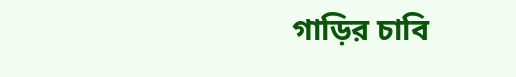গাড়ির চাবি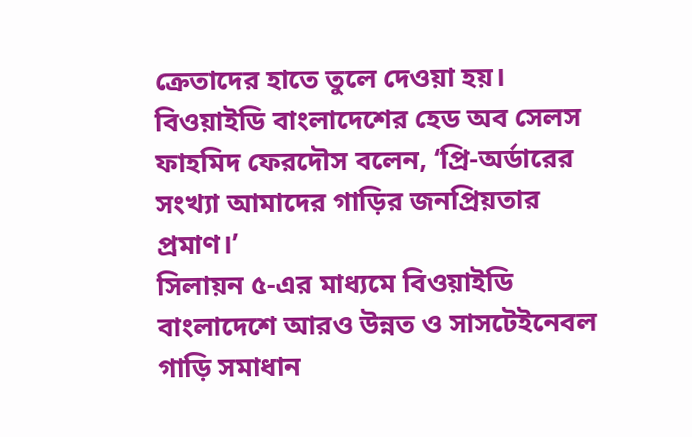ক্রেতাদের হাতে তুলে দেওয়া হয়। বিওয়াইডি বাংলাদেশের হেড অব সেলস ফাহমিদ ফেরদৌস বলেন, ‘প্রি-অর্ডারের সংখ্যা আমাদের গাড়ির জনপ্রিয়তার প্রমাণ।’
সিলায়ন ৫-এর মাধ্যমে বিওয়াইডি বাংলাদেশে আরও উন্নত ও সাসটেইনেবল গাড়ি সমাধান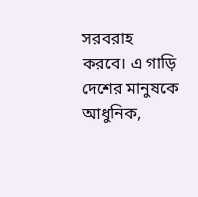সরবরাহ করবে। এ গাড়ি দেশের মানুষকে আধুনিক,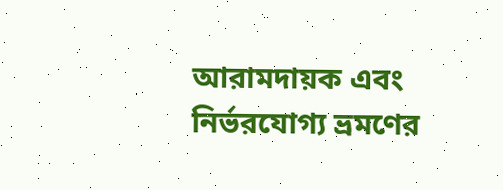আরামদায়ক এবং নির্ভরযোগ্য ভ্রমণের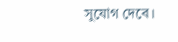সুযোগ দেবে।